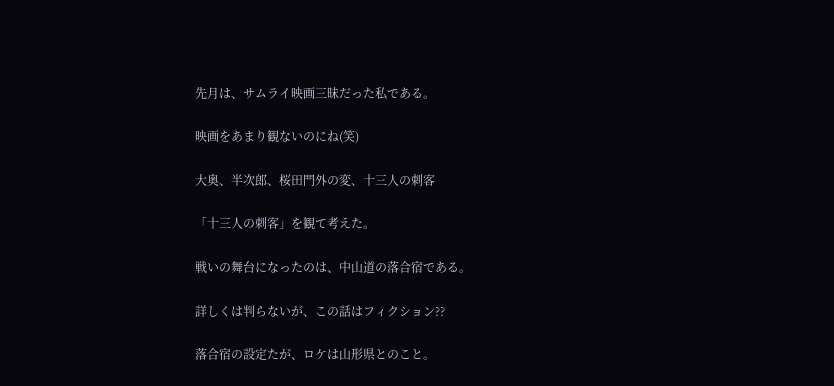先月は、サムライ映画三昧だった私である。

映画をあまり観ないのにね(笑)

大奥、半次郎、桜田門外の変、十三人の刺客

「十三人の刺客」を観て考えた。

戦いの舞台になったのは、中山道の落合宿である。

詳しくは判らないが、この話はフィクション??

落合宿の設定たが、ロケは山形県とのこと。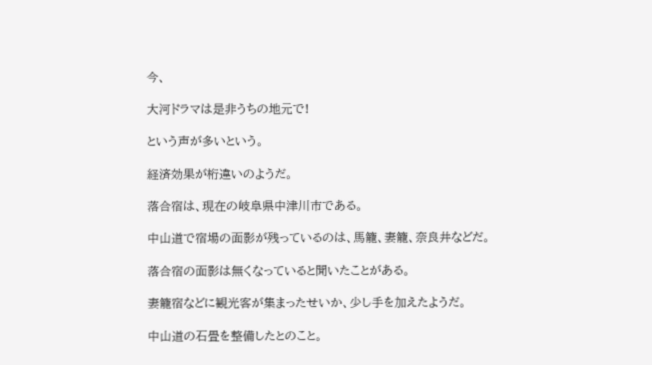今、

大河ドラマは是非うちの地元で!

という声が多いという。

経済効果が桁違いのようだ。

落合宿は、現在の岐阜県中津川市である。

中山道で宿場の面影が残っているのは、馬籠、妻籠、奈良井などだ。

落合宿の面影は無くなっていると聞いたことがある。

妻籠宿などに観光客が集まったせいか、少し手を加えたようだ。

中山道の石畳を整備したとのこと。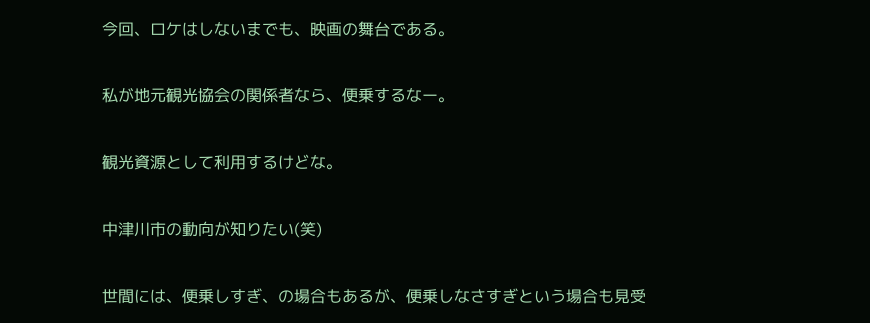今回、ロケはしないまでも、映画の舞台である。

私が地元観光協会の関係者なら、便乗するなー。

観光資源として利用するけどな。

中津川市の動向が知りたい(笑)

世間には、便乗しすぎ、の場合もあるが、便乗しなさすぎという場合も見受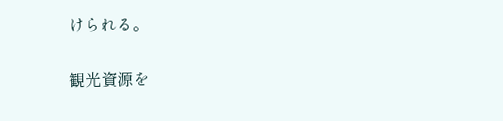けられる。

観光資源を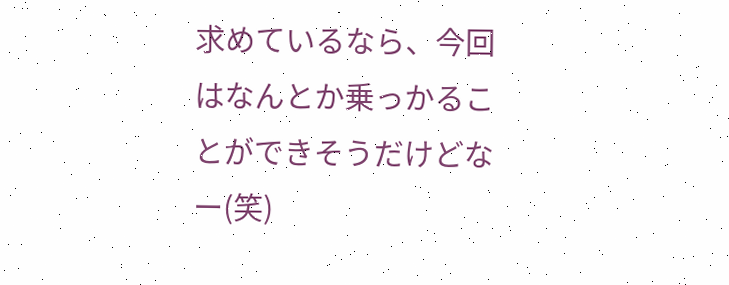求めているなら、今回はなんとか乗っかることができそうだけどなー(笑)